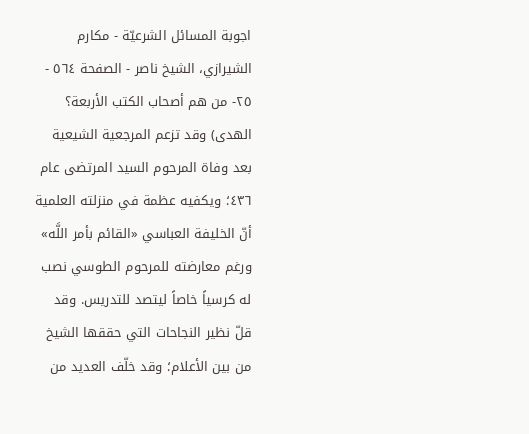اجوبة المسائل الشرعيّة - مكارم الشيرازي، الشيخ ناصر - الصفحة ٥٦٤ - ٢٥- من هم أصحاب الكتب الأربعة؟
الهدى) وقد تزعم المرجعية الشيعية بعد وفاة المرحوم السيد المرتضى عام ٤٣٦؛ ويكفيه عظمة في منزلته العلمية أنّ الخليفة العباسي «القائم بأمر اللَّه» ورغم معارضته للمرحوم الطوسي نصب له كرسياً خاصاً ليتصد للتدريس. وقد قلّ نظير النجاحات التي حققها الشيخ من بين الأعلام؛ وقد خلّف العديد من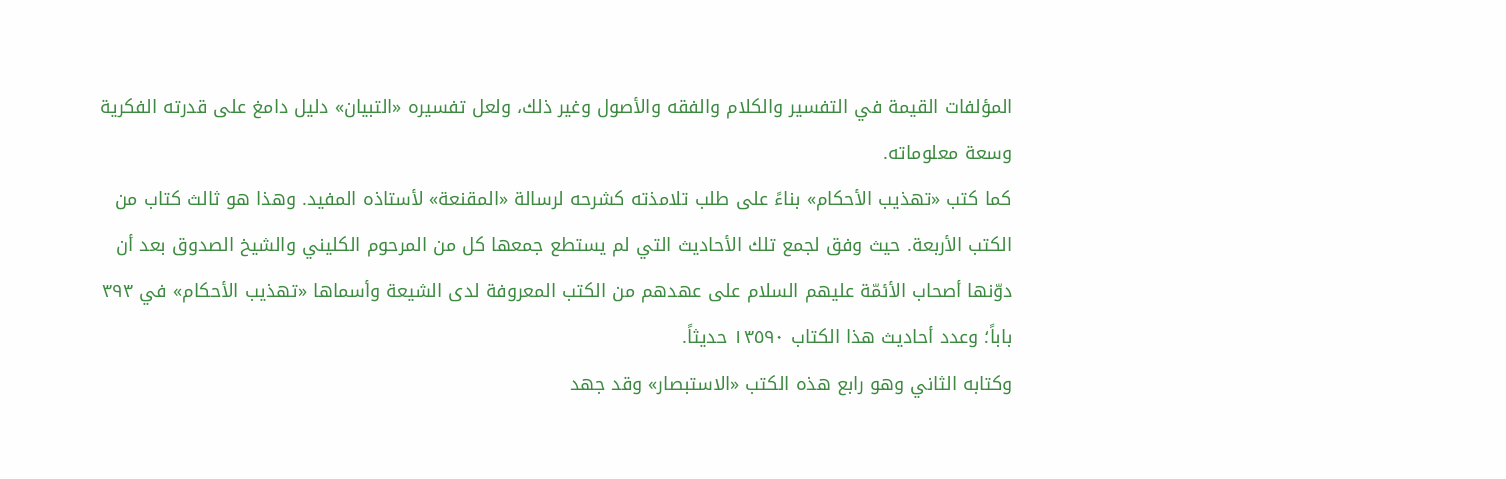المؤلفات القيمة في التفسير والكلام والفقه والأصول وغير ذلك، ولعل تفسيره «التبيان» دليل دامغ على قدرته الفكرية وسعة معلوماته.
كما كتب «تهذيب الأحكام» بناءً على طلب تلامذته كشرحه لرسالة «المقنعة» لأستاذه المفيد. وهذا هو ثالث كتاب من الكتب الأربعة. حيث وفق لجمع تلك الأحاديث التي لم يستطع جمعها كل من المرحوم الكليني والشيخ الصدوق بعد أن دوّنها أصحاب الأئمّة عليهم السلام على عهدهم من الكتب المعروفة لدى الشيعة وأسماها «تهذيب الأحكام» في ٣٩٣ باباً؛ وعدد أحاديث هذا الكتاب ١٣٥٩٠ حديثاً.
وكتابه الثاني وهو رابع هذه الكتب «الاستبصار» وقد جهد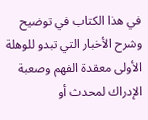في هذا الكتاب في توضيح وشرح الأخبار التي تبدو للوهلة الأولى معقدة الفهم وصعبة الإدراك لمحدث أو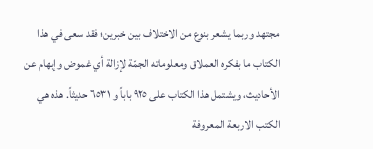مجتهد وربما يشعر بنوع من الاختلاف بين خبرين؛ فقد سعى في هذا الكتاب ما بفكره العملاق ومعلوماته الجمّة لإزالة أي غموض وإبهام عن الأحاديث، ويشتمل هذا الكتاب على ٩٢٥ باباً و ٦٥٣١ حديثاً. هذه هي الكتب الاربعة المعروفة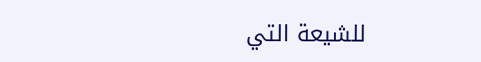للشيعة التي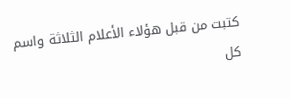كتبت من قبل هؤلاء الأعلام الثلاثة واسم كل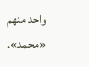واحد منهم «محمد».